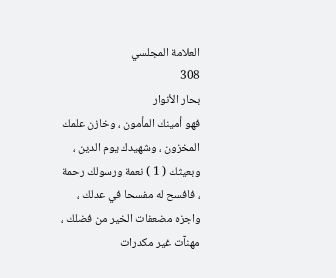العلامة المجلسي
308
بحار الأنوار
فهو أمينك المأمون ، وخازن علمك المخزون ، وشهيدك يوم الدين ، وبعيثك ( 1 ) نعمة ورسولك رحمة ، فافسح له مفسحا في عدلك ، واجزه مضعفات الخير من فضلك ، مهنآت غير مكدرات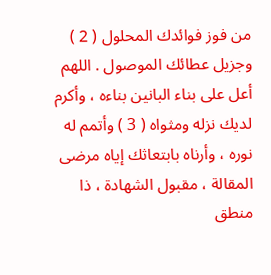من فوز فوائدك المحلول ( 2 ) وجزيل عطائك الموصول . اللهم أعل على بناء البانين بناءه ، وأكرم لديك نزله ومثواه ( 3 ) وأتمم له نوره ، وأرناه بابتعاثك إياه مرضى المقالة ، مقبول الشهادة ، ذا منطق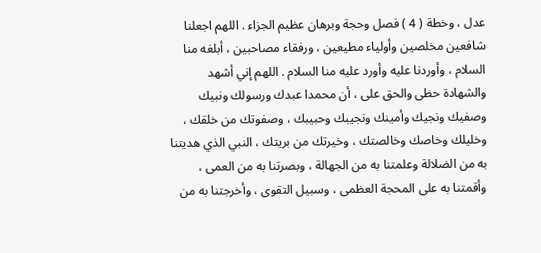عدل ، وخطة ( 4 ) فصل وحجة وبرهان عظيم الجزاء . اللهم اجعلنا شافعين مخلصين وأولياء مطيعين ، ورفقاء مصاحبين ، أبلغه منا السلام ، وأوردنا عليه وأورد عليه منا السلام . اللهم إني أشهد والشهادة حظى والحق على ، أن محمدا عبدك ورسولك ونبيك وصفيك ونجيك وأمينك ونجيبك وحبيبك ، وصفوتك من خلقك ، وخليلك وخاصك وخالصتك ، وخيرتك من بريتك ، النبي الذي هديتنا به من الضلالة وعلمتنا به من الجهالة ، وبصرتنا به من العمى ، وأقمتنا به على المحجة العظمى ، وسبيل التقوى ، وأخرجتنا به من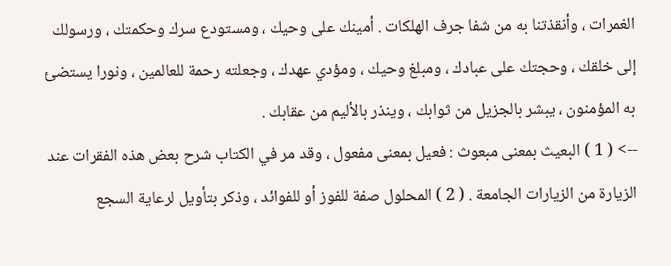الغمرات ، وأنقذتنا به من شفا جرف الهلكات . أمينك على وحيك ، ومستودع سرك وحكمتك ، ورسولك إلى خلقك ، وحجتك على عبادك ، ومبلغ وحيك ، ومؤدي عهدك ، وجعلته رحمة للعالمين ، ونورا يستضئ به المؤمنون ، يبشر بالجزيل من ثوابك ، وينذر بالأليم من عقابك .
--> ( 1 ) البعيث بمعنى مبعوث : فعيل بمعنى مفعول ، وقد مر في الكتاب شرح بعض هذه الفقرات عند الزيارة من الزيارات الجامعة . ( 2 ) المحلول صفة للفوز أو للفوائد ، وذكر بتأويل لرعاية السجع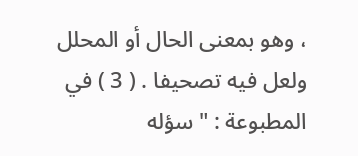، وهو بمعنى الحال أو المحلل ولعل فيه تصحيفا . ( 3 ) في المطبوعة : " سؤله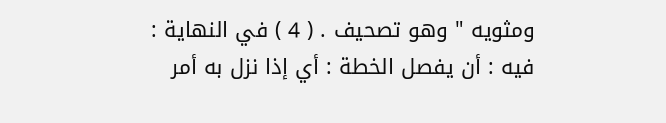ومثويه " وهو تصحيف . ( 4 ) في النهاية : فيه : أن يفصل الخطة : أي إذا نزل به أمر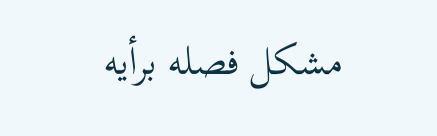مشكل فصله برأيه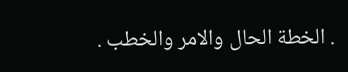. الخطة الحال والامر والخطب .